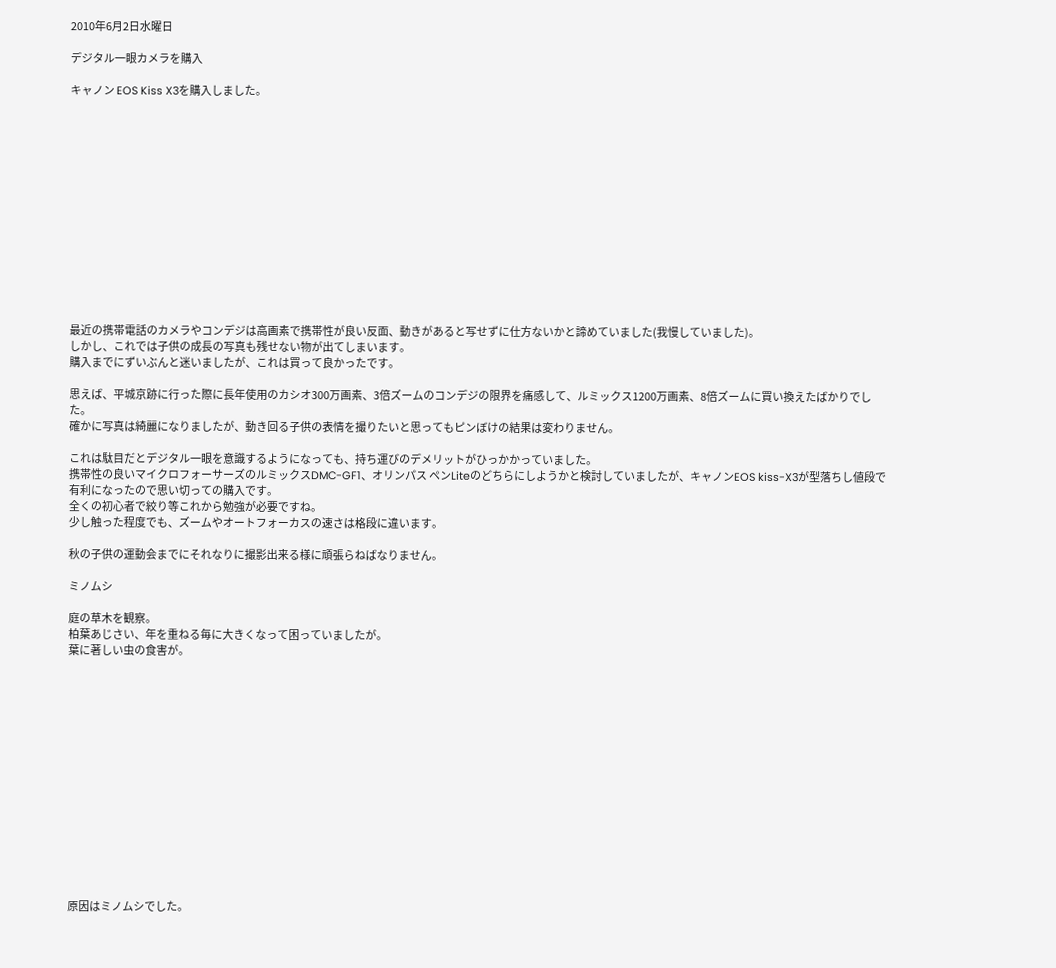2010年6月2日水曜日

デジタル一眼カメラを購入

キャノン EOS Kiss X3を購入しました。














最近の携帯電話のカメラやコンデジは高画素で携帯性が良い反面、動きがあると写せずに仕方ないかと諦めていました(我慢していました)。
しかし、これでは子供の成長の写真も残せない物が出てしまいます。
購入までにずいぶんと迷いましたが、これは買って良かったです。

思えば、平城京跡に行った際に長年使用のカシオ300万画素、3倍ズームのコンデジの限界を痛感して、ルミックス1200万画素、8倍ズームに買い換えたばかりでした。
確かに写真は綺麗になりましたが、動き回る子供の表情を撮りたいと思ってもピンぼけの結果は変わりません。

これは駄目だとデジタル一眼を意識するようになっても、持ち運びのデメリットがひっかかっていました。
携帯性の良いマイクロフォーサーズのルミックスDMC-GF1、オリンパス ペンLiteのどちらにしようかと検討していましたが、キャノンEOS kiss-X3が型落ちし値段で有利になったので思い切っての購入です。
全くの初心者で絞り等これから勉強が必要ですね。
少し触った程度でも、ズームやオートフォーカスの速さは格段に違います。

秋の子供の運動会までにそれなりに撮影出来る様に頑張らねばなりません。

ミノムシ

庭の草木を観察。
柏葉あじさい、年を重ねる毎に大きくなって困っていましたが。
葉に著しい虫の食害が。















原因はミノムシでした。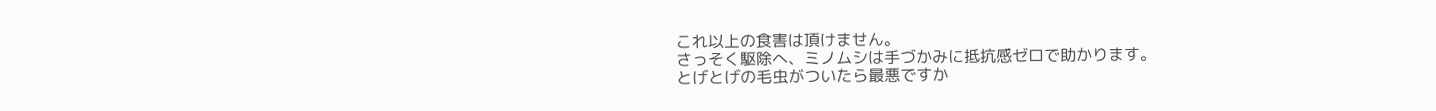これ以上の食害は頂けません。
さっそく駆除へ、ミノムシは手づかみに抵抗感ゼロで助かります。
とげとげの毛虫がついたら最悪ですか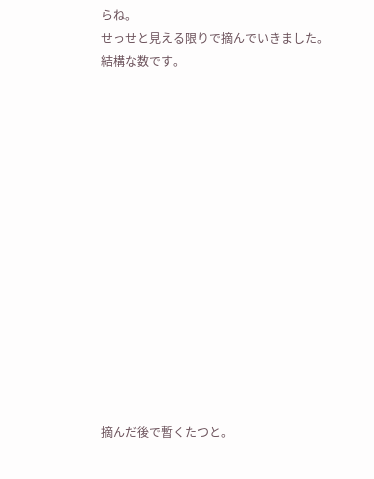らね。
せっせと見える限りで摘んでいきました。
結構な数です。















摘んだ後で暫くたつと。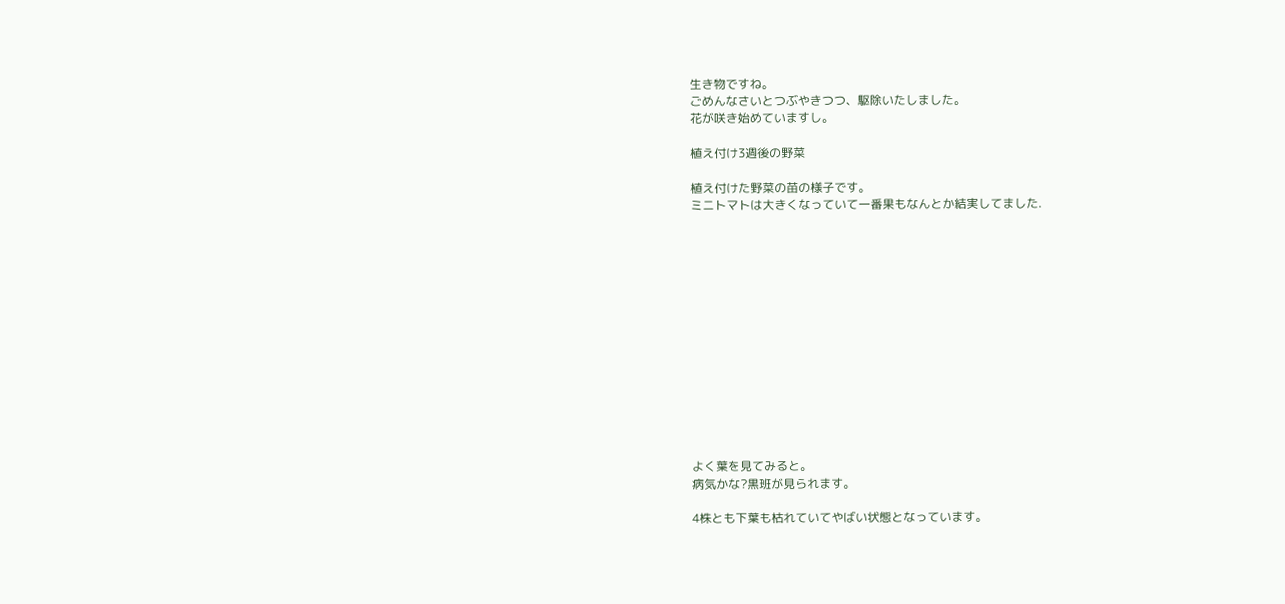生き物ですね。
ごめんなさいとつぶやきつつ、駆除いたしました。
花が咲き始めていますし。

植え付け3週後の野菜

植え付けた野菜の苗の様子です。
ミニトマトは大きくなっていて一番果もなんとか結実してました.














よく葉を見てみると。
病気かな?黒班が見られます。

4株とも下葉も枯れていてやばい状態となっています。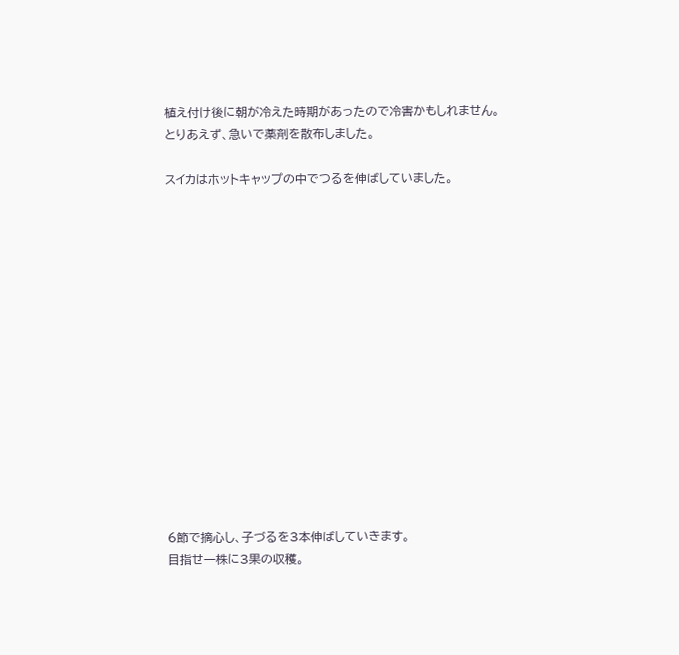植え付け後に朝が冷えた時期があったので冷害かもしれません。
とりあえず、急いで薬剤を散布しました。

スイカはホットキャップの中でつるを伸ばしていました。















6節で摘心し、子づるを3本伸ばしていきます。
目指せ一株に3果の収穫。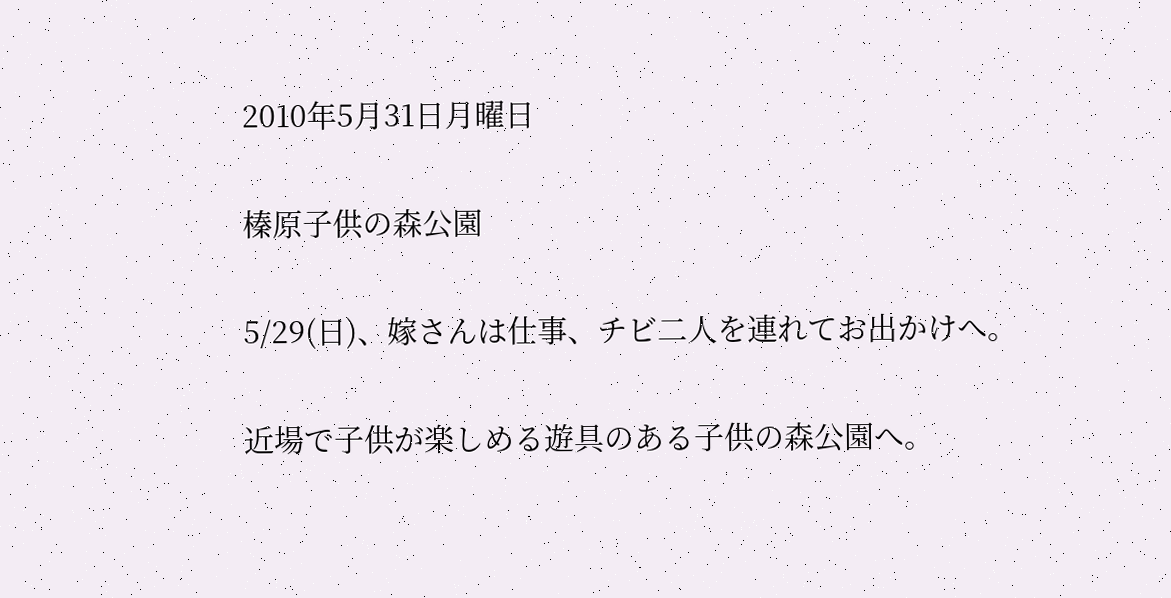2010年5月31日月曜日

榛原子供の森公園

5/29(日)、嫁さんは仕事、チビ二人を連れてお出かけへ。

近場で子供が楽しめる遊具のある子供の森公園へ。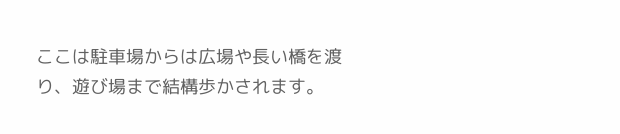ここは駐車場からは広場や長い橋を渡り、遊び場まで結構歩かされます。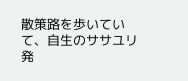散策路を歩いていて、自生のササユリ発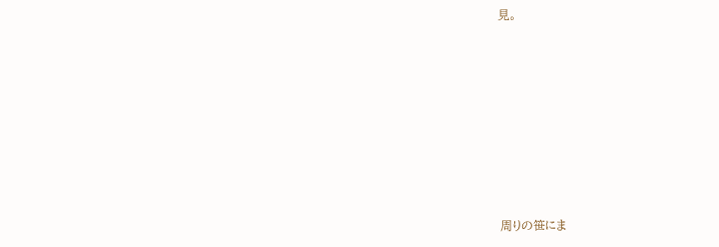見。















周りの笹にま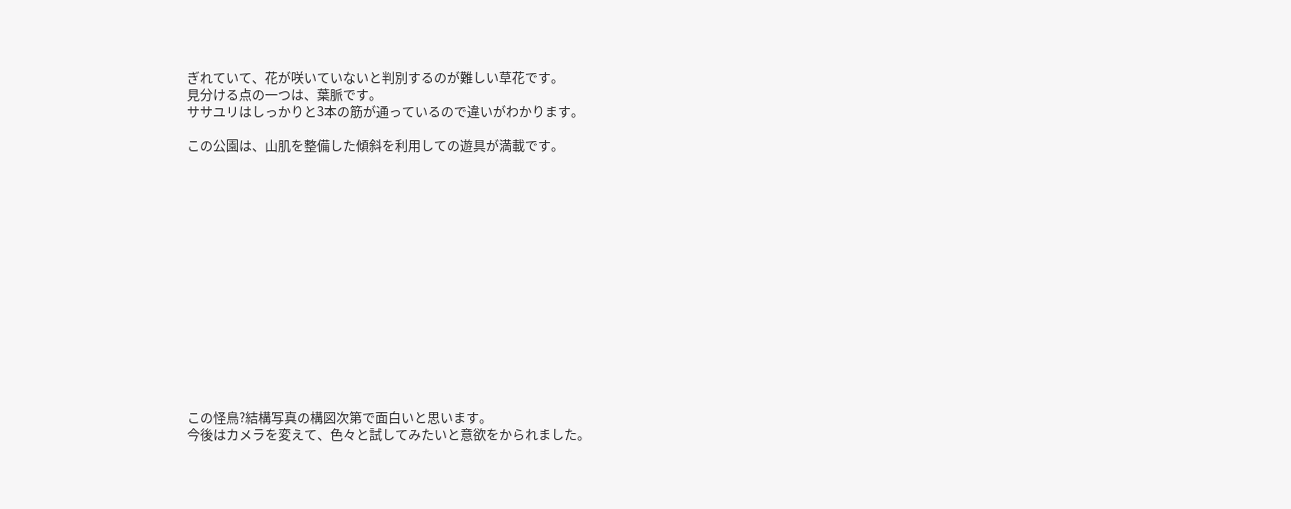ぎれていて、花が咲いていないと判別するのが難しい草花です。
見分ける点の一つは、葉脈です。
ササユリはしっかりと3本の筋が通っているので違いがわかります。

この公園は、山肌を整備した傾斜を利用しての遊具が満載です。















この怪鳥?結構写真の構図次第で面白いと思います。
今後はカメラを変えて、色々と試してみたいと意欲をかられました。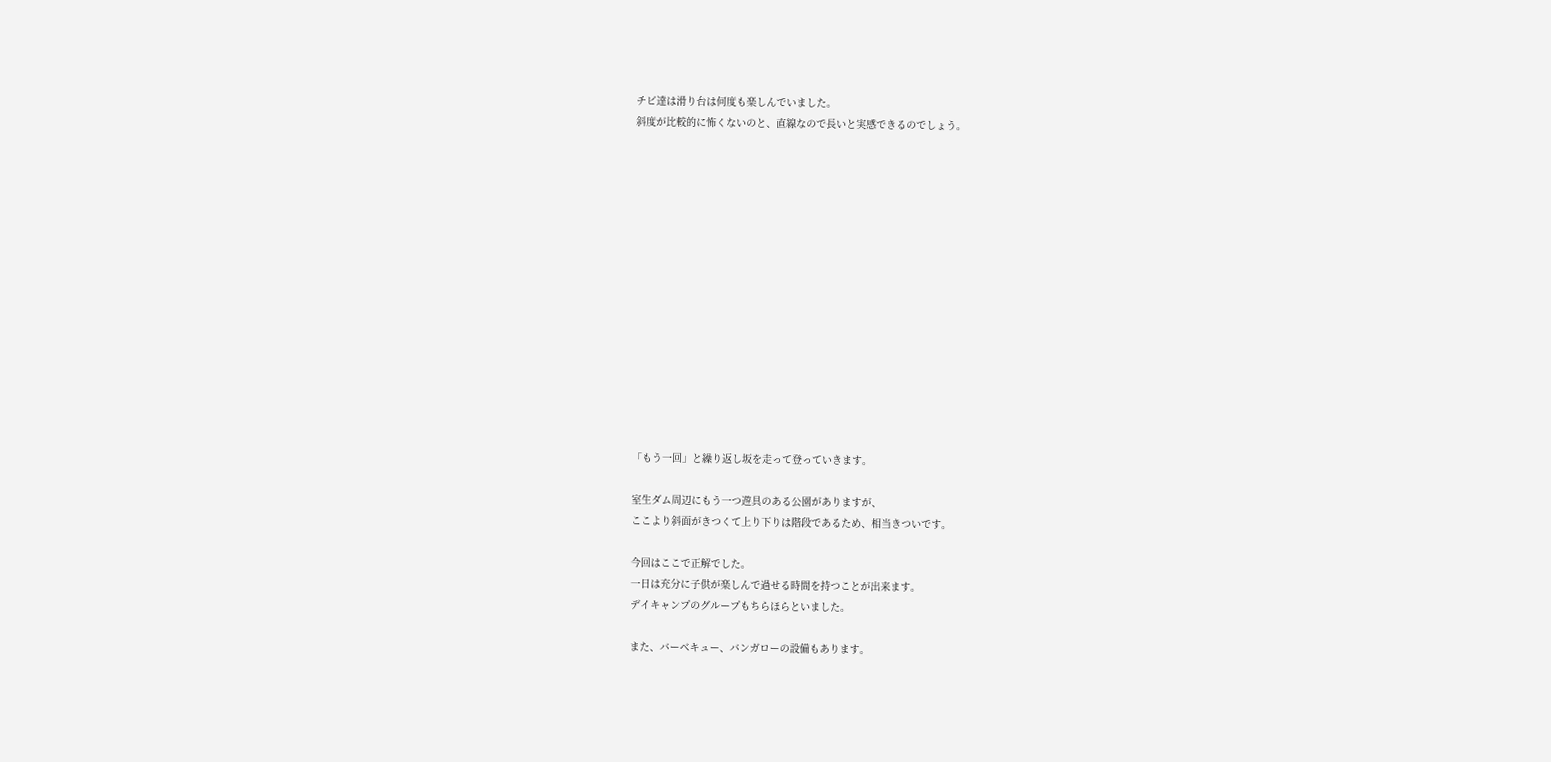チビ達は滑り台は何度も楽しんでいました。
斜度が比較的に怖くないのと、直線なので長いと実感できるのでしょう。















「もう一回」と繰り返し坂を走って登っていきます。

室生ダム周辺にもう一つ遊具のある公園がありますが、
ここより斜面がきつくて上り下りは階段であるため、相当きついです。

今回はここで正解でした。
一日は充分に子供が楽しんで過せる時間を持つことが出来ます。
デイキャンプのグループもちらほらといました。

また、バーベキュー、バンガローの設備もあります。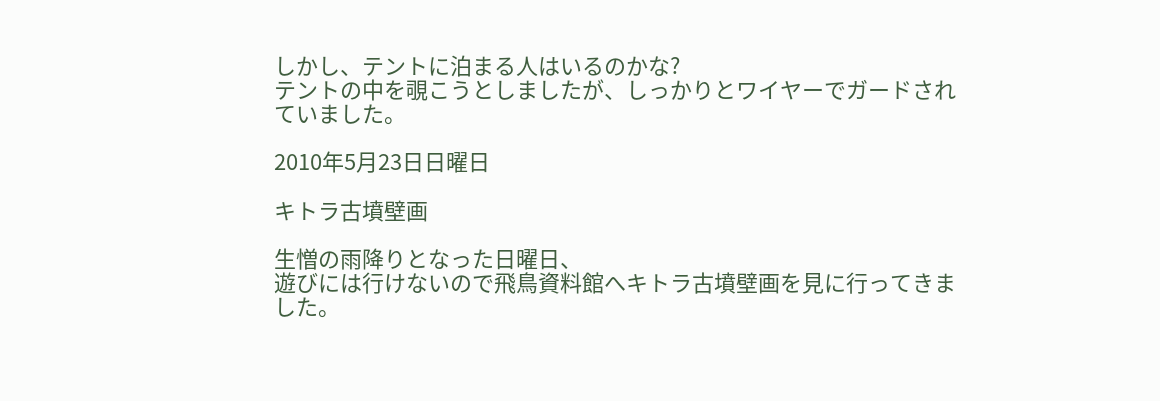しかし、テントに泊まる人はいるのかな?
テントの中を覗こうとしましたが、しっかりとワイヤーでガードされていました。

2010年5月23日日曜日

キトラ古墳壁画

生憎の雨降りとなった日曜日、
遊びには行けないので飛鳥資料館へキトラ古墳壁画を見に行ってきました。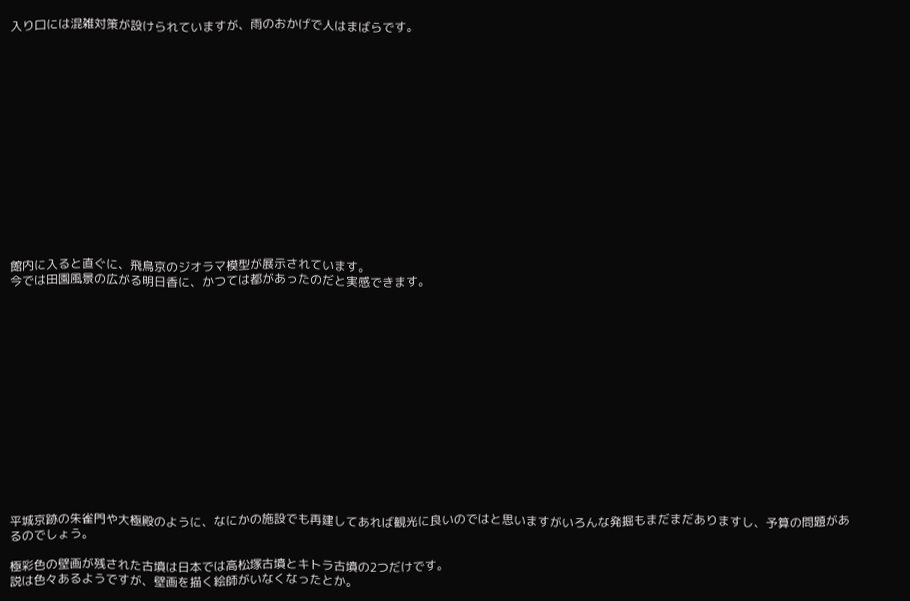入り口には混雑対策が設けられていますが、雨のおかげで人はまばらです。















館内に入ると直ぐに、飛鳥京のジオラマ模型が展示されています。
今では田園風景の広がる明日香に、かつては都があったのだと実感できます。















平城京跡の朱雀門や大極殿のように、なにかの施設でも再建してあれば観光に良いのではと思いますがいろんな発掘もまだまだありますし、予算の問題があるのでしょう。

極彩色の壁画が残された古墳は日本では高松塚古墳とキトラ古墳の2つだけです。
説は色々あるようですが、壁画を描く絵師がいなくなったとか。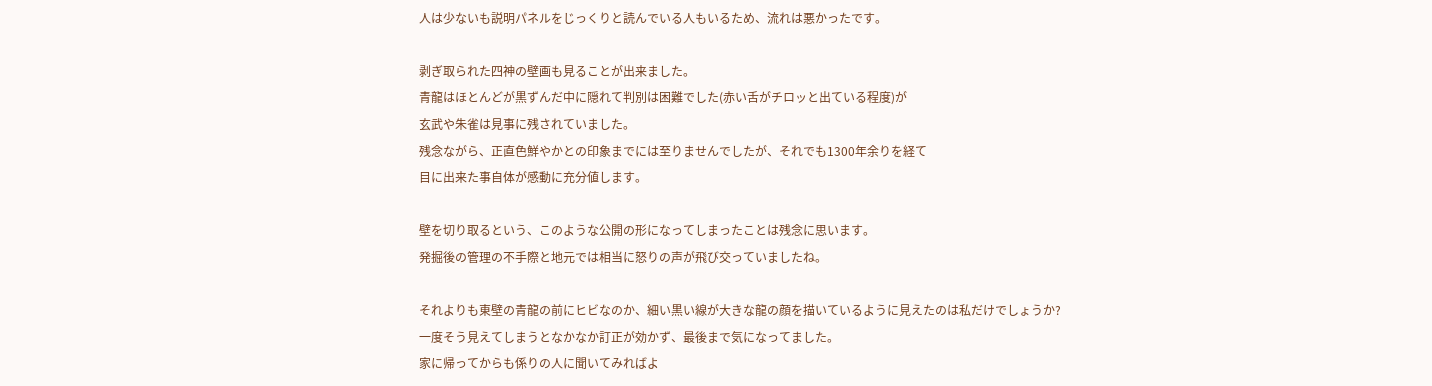人は少ないも説明パネルをじっくりと読んでいる人もいるため、流れは悪かったです。

剥ぎ取られた四神の壁画も見ることが出来ました。
青龍はほとんどが黒ずんだ中に隠れて判別は困難でした(赤い舌がチロッと出ている程度)が
玄武や朱雀は見事に残されていました。
残念ながら、正直色鮮やかとの印象までには至りませんでしたが、それでも1300年余りを経て
目に出来た事自体が感動に充分値します。

壁を切り取るという、このような公開の形になってしまったことは残念に思います。
発掘後の管理の不手際と地元では相当に怒りの声が飛び交っていましたね。

それよりも東壁の青龍の前にヒビなのか、細い黒い線が大きな龍の顔を描いているように見えたのは私だけでしょうか?
一度そう見えてしまうとなかなか訂正が効かず、最後まで気になってました。
家に帰ってからも係りの人に聞いてみればよ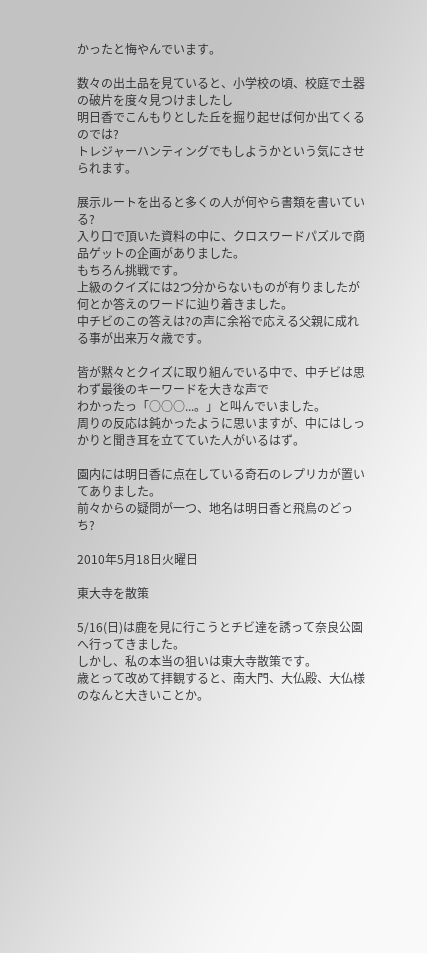かったと悔やんでいます。

数々の出土品を見ていると、小学校の頃、校庭で土器の破片を度々見つけましたし
明日香でこんもりとした丘を掘り起せば何か出てくるのでは?
トレジャーハンティングでもしようかという気にさせられます。

展示ルートを出ると多くの人が何やら書類を書いている?
入り口で頂いた資料の中に、クロスワードパズルで商品ゲットの企画がありました。
もちろん挑戦です。
上級のクイズには2つ分からないものが有りましたが何とか答えのワードに辿り着きました。
中チビのこの答えは?の声に余裕で応える父親に成れる事が出来万々歳です。

皆が黙々とクイズに取り組んでいる中で、中チビは思わず最後のキーワードを大きな声で
わかったっ「○○○...。」と叫んでいました。
周りの反応は鈍かったように思いますが、中にはしっかりと聞き耳を立てていた人がいるはず。

園内には明日香に点在している奇石のレプリカが置いてありました。
前々からの疑問が一つ、地名は明日香と飛鳥のどっち?

2010年5月18日火曜日

東大寺を散策

5/16(日)は鹿を見に行こうとチビ達を誘って奈良公園へ行ってきました。
しかし、私の本当の狙いは東大寺散策です。
歳とって改めて拝観すると、南大門、大仏殿、大仏様のなんと大きいことか。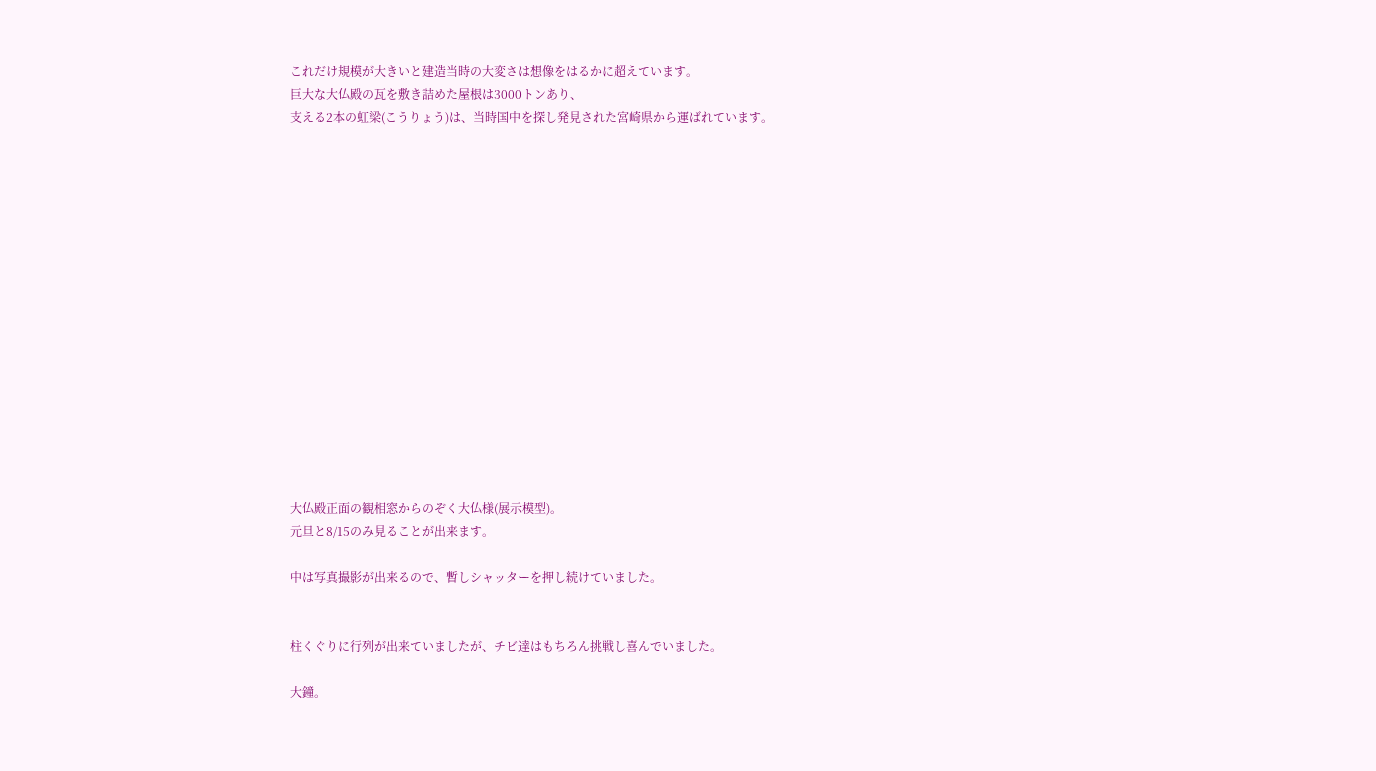これだけ規模が大きいと建造当時の大変さは想像をはるかに超えています。
巨大な大仏殿の瓦を敷き詰めた屋根は3000トンあり、
支える2本の虹梁(こうりょう)は、当時国中を探し発見された宮崎県から運ばれています。
















大仏殿正面の観相窓からのぞく大仏様(展示模型)。
元旦と8/15のみ見ることが出来ます。

中は写真撮影が出来るので、暫しシャッターを押し続けていました。


柱くぐりに行列が出来ていましたが、チビ達はもちろん挑戦し喜んでいました。

大鐘。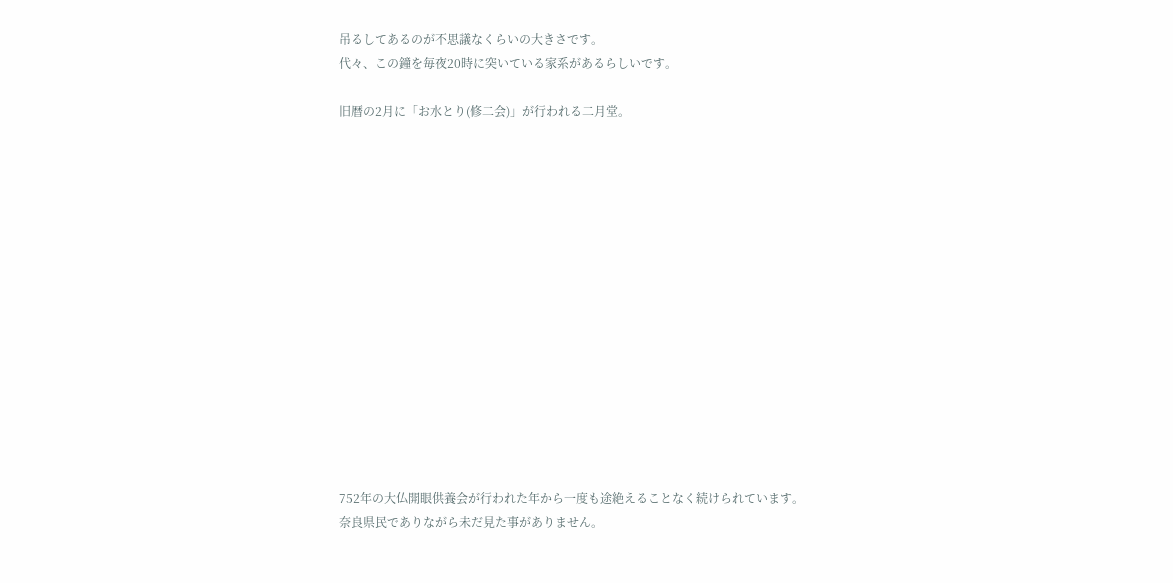吊るしてあるのが不思議なくらいの大きさです。
代々、この鐘を毎夜20時に突いている家系があるらしいです。

旧暦の2月に「お水とり(修二会)」が行われる二月堂。















752年の大仏開眼供養会が行われた年から一度も途絶えることなく続けられています。
奈良県民でありながら未だ見た事がありません。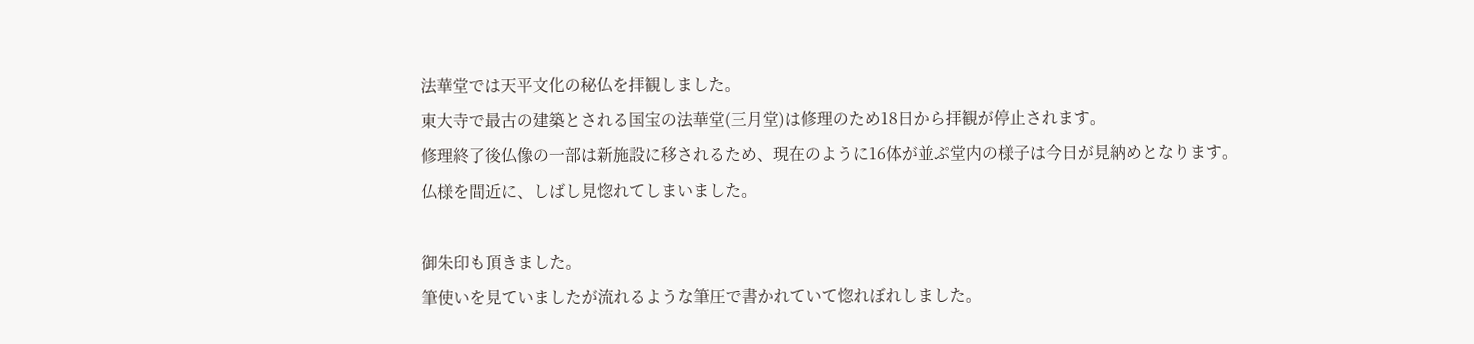法華堂では天平文化の秘仏を拝観しました。
東大寺で最古の建築とされる国宝の法華堂(三月堂)は修理のため18日から拝観が停止されます。
修理終了後仏像の一部は新施設に移されるため、現在のように16体が並ぷ堂内の様子は今日が見納めとなります。
仏様を間近に、しばし見惚れてしまいました。

御朱印も頂きました。
筆使いを見ていましたが流れるような筆圧で書かれていて惚れぼれしました。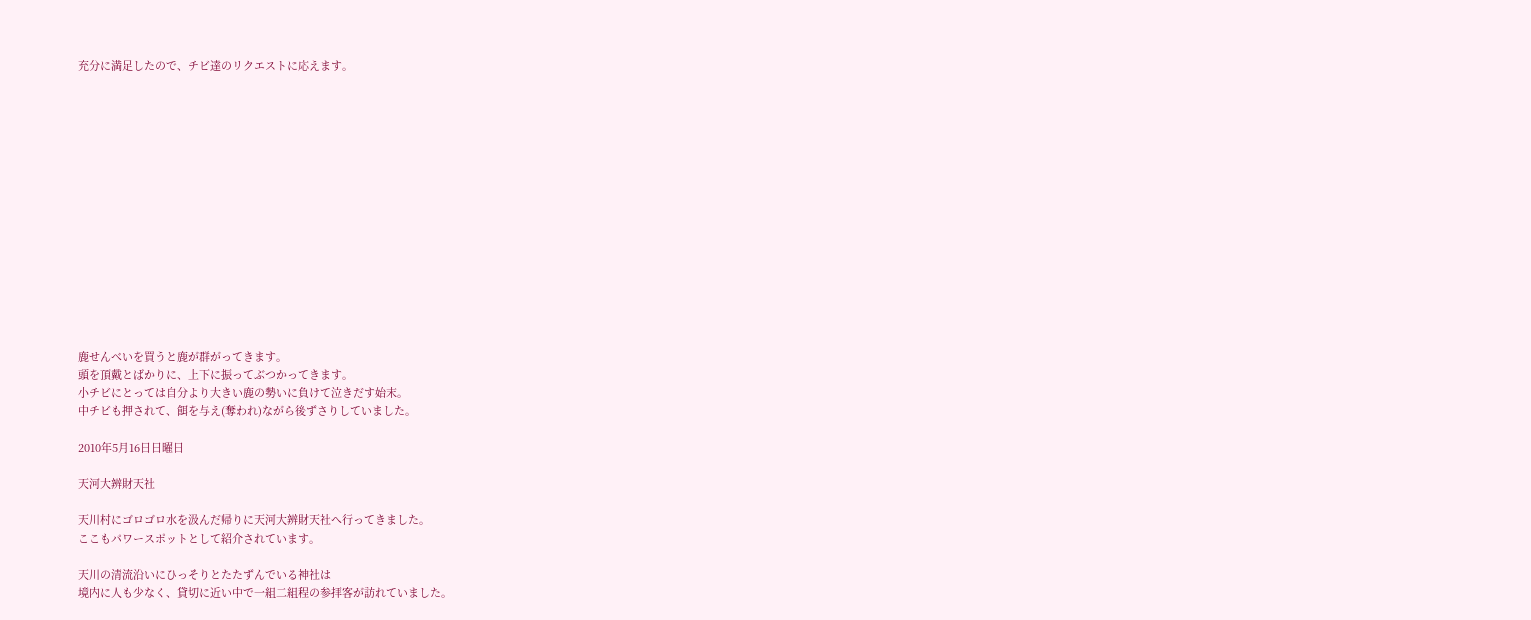充分に満足したので、チビ達のリクエストに応えます。















鹿せんべいを買うと鹿が群がってきます。
頭を頂戴とばかりに、上下に振ってぶつかってきます。
小チビにとっては自分より大きい鹿の勢いに負けて泣きだす始末。
中チビも押されて、餌を与え(奪われ)ながら後ずさりしていました。

2010年5月16日日曜日

天河大辨財天社

天川村にゴロゴロ水を汲んだ帰りに天河大辨財天社へ行ってきました。
ここもパワースポットとして紹介されています。

天川の清流沿いにひっそりとたたずんでいる神社は
境内に人も少なく、貸切に近い中で一組二組程の参拝客が訪れていました。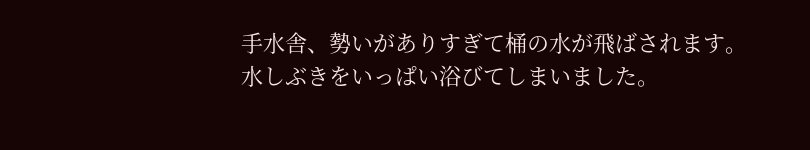手水舎、勢いがありすぎて桶の水が飛ばされます。
水しぶきをいっぱい浴びてしまいました。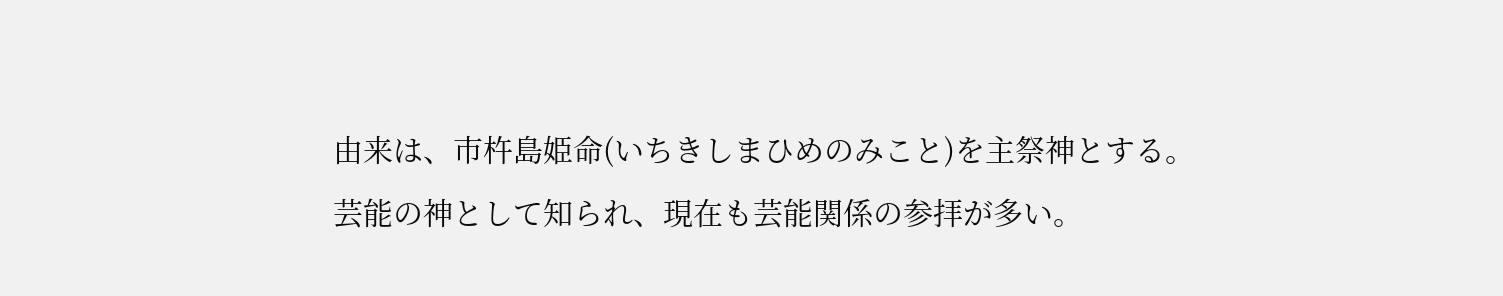由来は、市杵島姫命(いちきしまひめのみこと)を主祭神とする。
芸能の神として知られ、現在も芸能関係の参拝が多い。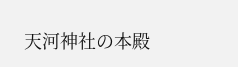天河神社の本殿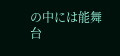の中には能舞台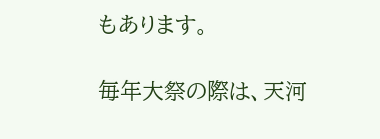もあります。

毎年大祭の際は、天河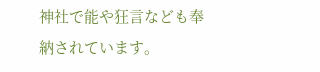神社で能や狂言なども奉納されています。